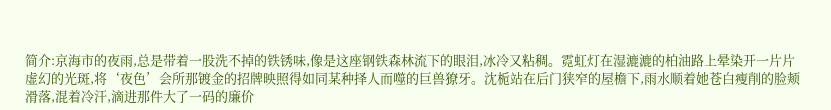简介:京海市的夜雨,总是带着一股洗不掉的铁锈味,像是这座钢铁森林流下的眼泪,冰冷又粘稠。霓虹灯在湿漉漉的柏油路上晕染开一片片虚幻的光斑,将‘夜色’会所那镀金的招牌映照得如同某种择人而噬的巨兽獠牙。沈栀站在后门狭窄的屋檐下,雨水顺着她苍白瘦削的脸颊滑落,混着冷汗,滴进那件大了一码的廉价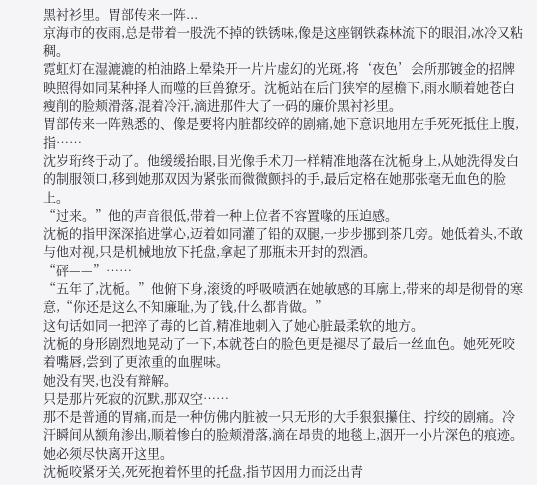黑衬衫里。胃部传来一阵...
京海市的夜雨,总是带着一股洗不掉的铁锈味,像是这座钢铁森林流下的眼泪,冰冷又粘稠。
霓虹灯在湿漉漉的柏油路上晕染开一片片虚幻的光斑,将‘夜色’会所那镀金的招牌映照得如同某种择人而噬的巨兽獠牙。沈栀站在后门狭窄的屋檐下,雨水顺着她苍白瘦削的脸颊滑落,混着冷汗,滴进那件大了一码的廉价黑衬衫里。
胃部传来一阵熟悉的、像是要将内脏都绞碎的剧痛,她下意识地用左手死死抵住上腹,指……
沈岁珩终于动了。他缓缓抬眼,目光像手术刀一样精准地落在沈栀身上,从她洗得发白的制服领口,移到她那双因为紧张而微微颤抖的手,最后定格在她那张毫无血色的脸上。
“过来。”他的声音很低,带着一种上位者不容置喙的压迫感。
沈栀的指甲深深掐进掌心,迈着如同灌了铅的双腿,一步步挪到茶几旁。她低着头,不敢与他对视,只是机械地放下托盘,拿起了那瓶未开封的烈酒。
“砰——”……
“五年了,沈栀。”他俯下身,滚烫的呼吸喷洒在她敏感的耳廓上,带来的却是彻骨的寒意,“你还是这么不知廉耻,为了钱,什么都肯做。”
这句话如同一把淬了毒的匕首,精准地刺入了她心脏最柔软的地方。
沈栀的身形剧烈地晃动了一下,本就苍白的脸色更是褪尽了最后一丝血色。她死死咬着嘴唇,尝到了更浓重的血腥味。
她没有哭,也没有辩解。
只是那片死寂的沉默,那双空……
那不是普通的胃痛,而是一种仿佛内脏被一只无形的大手狠狠攥住、拧绞的剧痛。冷汗瞬间从额角渗出,顺着惨白的脸颊滑落,滴在昂贵的地毯上,洇开一小片深色的痕迹。
她必须尽快离开这里。
沈栀咬紧牙关,死死抱着怀里的托盘,指节因用力而泛出青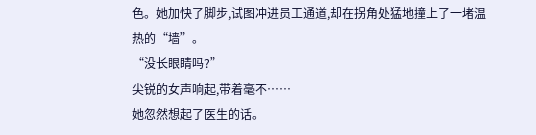色。她加快了脚步,试图冲进员工通道,却在拐角处猛地撞上了一堵温热的“墙”。
“没长眼睛吗?”
尖锐的女声响起,带着毫不……
她忽然想起了医生的话。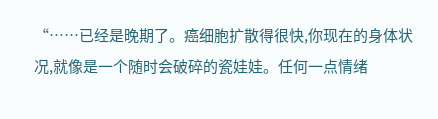“……已经是晚期了。癌细胞扩散得很快,你现在的身体状况,就像是一个随时会破碎的瓷娃娃。任何一点情绪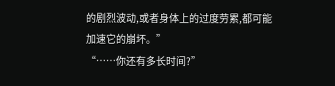的剧烈波动,或者身体上的过度劳累,都可能加速它的崩坏。”
“……你还有多长时间?”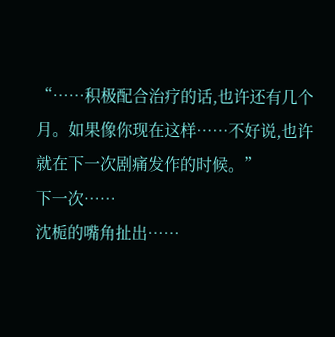“……积极配合治疗的话,也许还有几个月。如果像你现在这样……不好说,也许就在下一次剧痛发作的时候。”
下一次……
沈栀的嘴角扯出……